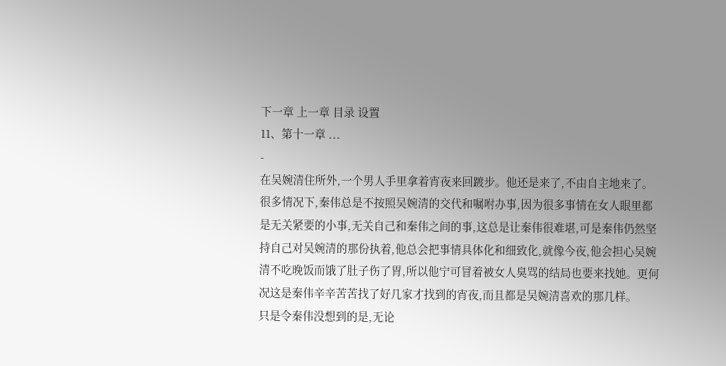下一章 上一章 目录 设置
11、第十一章 ...
-
在吴婉清住所外,一个男人手里拿着宵夜来回踱步。他还是来了,不由自主地来了。很多情况下,秦伟总是不按照吴婉清的交代和嘱咐办事,因为很多事情在女人眼里都是无关紧要的小事,无关自己和秦伟之间的事,这总是让秦伟很难堪,可是秦伟仍然坚持自己对吴婉清的那份执着,他总会把事情具体化和细致化,就像今夜,他会担心吴婉清不吃晚饭而饿了肚子伤了胃,所以他宁可冒着被女人臭骂的结局也要来找她。更何况这是秦伟辛辛苦苦找了好几家才找到的宵夜,而且都是吴婉清喜欢的那几样。
只是令秦伟没想到的是,无论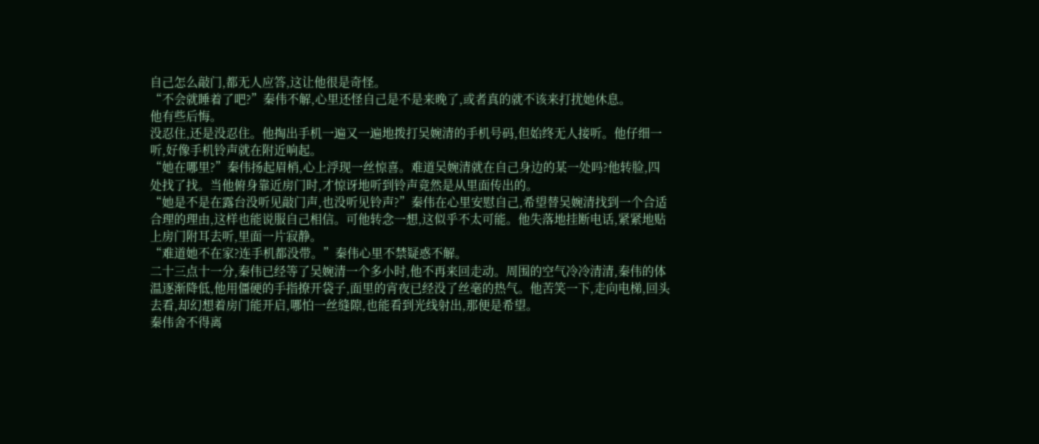自己怎么敲门,都无人应答,这让他很是奇怪。
“不会就睡着了吧?”秦伟不解,心里还怪自己是不是来晚了,或者真的就不该来打扰她休息。
他有些后悔。
没忍住,还是没忍住。他掏出手机一遍又一遍地拨打吴婉清的手机号码,但始终无人接听。他仔细一听,好像手机铃声就在附近响起。
“她在哪里?”秦伟扬起眉梢,心上浮现一丝惊喜。难道吴婉清就在自己身边的某一处吗?他转脸,四处找了找。当他俯身靠近房门时,才惊讶地听到铃声竟然是从里面传出的。
“她是不是在露台没听见敲门声,也没听见铃声?”秦伟在心里安慰自己,希望替吴婉清找到一个合适合理的理由,这样也能说服自己相信。可他转念一想,这似乎不太可能。他失落地挂断电话,紧紧地贴上房门附耳去听,里面一片寂静。
“难道她不在家?连手机都没带。”秦伟心里不禁疑惑不解。
二十三点十一分,秦伟已经等了吴婉清一个多小时,他不再来回走动。周围的空气冷冷清清,秦伟的体温逐渐降低,他用僵硬的手指撩开袋子,面里的宵夜已经没了丝毫的热气。他苦笑一下,走向电梯,回头去看,却幻想着房门能开启,哪怕一丝缝隙,也能看到光线射出,那便是希望。
秦伟舍不得离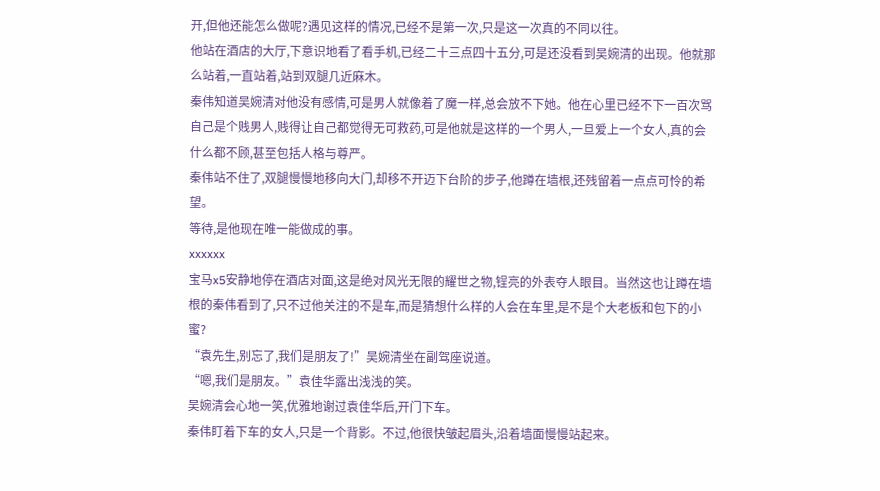开,但他还能怎么做呢?遇见这样的情况,已经不是第一次,只是这一次真的不同以往。
他站在酒店的大厅,下意识地看了看手机,已经二十三点四十五分,可是还没看到吴婉清的出现。他就那么站着,一直站着,站到双腿几近麻木。
秦伟知道吴婉清对他没有感情,可是男人就像着了魔一样,总会放不下她。他在心里已经不下一百次骂自己是个贱男人,贱得让自己都觉得无可救药,可是他就是这样的一个男人,一旦爱上一个女人,真的会什么都不顾,甚至包括人格与尊严。
秦伟站不住了,双腿慢慢地移向大门,却移不开迈下台阶的步子,他蹲在墙根,还残留着一点点可怜的希望。
等待,是他现在唯一能做成的事。
xxxxxx
宝马x5安静地停在酒店对面,这是绝对风光无限的耀世之物,锃亮的外表夺人眼目。当然这也让蹲在墙根的秦伟看到了,只不过他关注的不是车,而是猜想什么样的人会在车里,是不是个大老板和包下的小蜜?
“袁先生,别忘了,我们是朋友了!”吴婉清坐在副驾座说道。
“嗯,我们是朋友。”袁佳华露出浅浅的笑。
吴婉清会心地一笑,优雅地谢过袁佳华后,开门下车。
秦伟盯着下车的女人,只是一个背影。不过,他很快皱起眉头,沿着墙面慢慢站起来。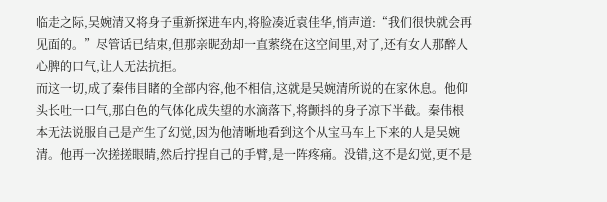临走之际,吴婉清又将身子重新探进车内,将脸凑近袁佳华,悄声道:“我们很快就会再见面的。”尽管话已结束,但那亲昵劲却一直萦绕在这空间里,对了,还有女人那醉人心脾的口气,让人无法抗拒。
而这一切,成了秦伟目睹的全部内容,他不相信,这就是吴婉清所说的在家休息。他仰头长吐一口气,那白色的气体化成失望的水滴落下,将颤抖的身子凉下半截。秦伟根本无法说服自己是产生了幻觉,因为他清晰地看到这个从宝马车上下来的人是吴婉清。他再一次搓搓眼睛,然后拧捏自己的手臂,是一阵疼痛。没错,这不是幻觉,更不是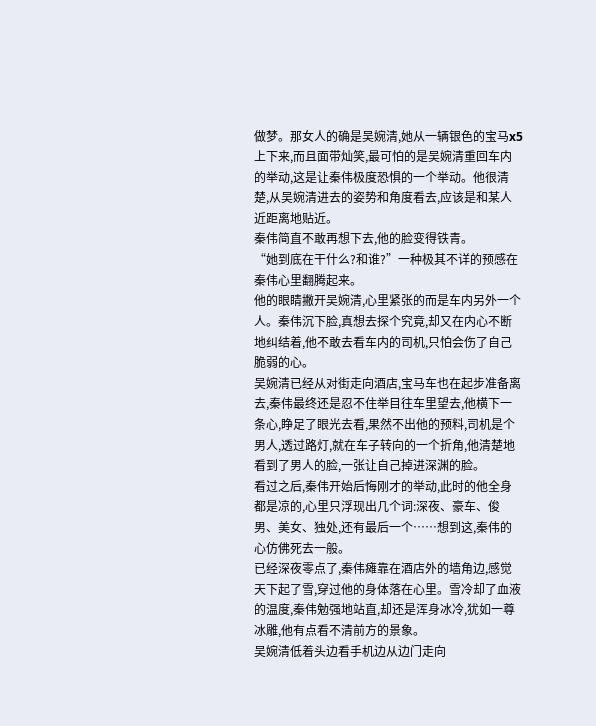做梦。那女人的确是吴婉清,她从一辆银色的宝马x5上下来,而且面带灿笑,最可怕的是吴婉清重回车内的举动,这是让秦伟极度恐惧的一个举动。他很清楚,从吴婉清进去的姿势和角度看去,应该是和某人近距离地贴近。
秦伟简直不敢再想下去,他的脸变得铁青。
“她到底在干什么?和谁?”一种极其不详的预感在秦伟心里翻腾起来。
他的眼睛撇开吴婉清,心里紧张的而是车内另外一个人。秦伟沉下脸,真想去探个究竟,却又在内心不断地纠结着,他不敢去看车内的司机,只怕会伤了自己脆弱的心。
吴婉清已经从对街走向酒店,宝马车也在起步准备离去,秦伟最终还是忍不住举目往车里望去,他横下一条心,睁足了眼光去看,果然不出他的预料,司机是个男人,透过路灯,就在车子转向的一个折角,他清楚地看到了男人的脸,一张让自己掉进深渊的脸。
看过之后,秦伟开始后悔刚才的举动,此时的他全身都是凉的,心里只浮现出几个词:深夜、豪车、俊男、美女、独处,还有最后一个……想到这,秦伟的心仿佛死去一般。
已经深夜零点了,秦伟瘫靠在酒店外的墙角边,感觉天下起了雪,穿过他的身体落在心里。雪冷却了血液的温度,秦伟勉强地站直,却还是浑身冰冷,犹如一尊冰雕,他有点看不清前方的景象。
吴婉清低着头边看手机边从边门走向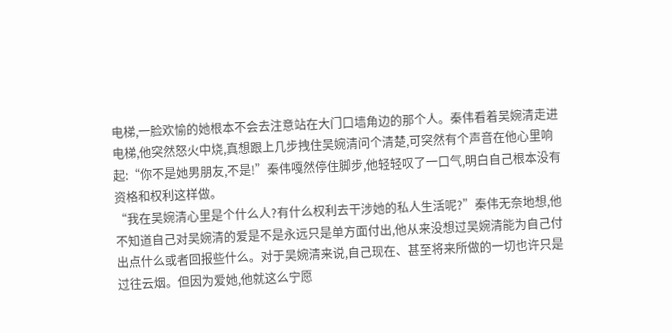电梯,一脸欢愉的她根本不会去注意站在大门口墙角边的那个人。秦伟看着吴婉清走进电梯,他突然怒火中烧,真想跟上几步拽住吴婉清问个清楚,可突然有个声音在他心里响起:“你不是她男朋友,不是!”秦伟嘎然停住脚步,他轻轻叹了一口气,明白自己根本没有资格和权利这样做。
“我在吴婉清心里是个什么人?有什么权利去干涉她的私人生活呢?”秦伟无奈地想,他不知道自己对吴婉清的爱是不是永远只是单方面付出,他从来没想过吴婉清能为自己付出点什么或者回报些什么。对于吴婉清来说,自己现在、甚至将来所做的一切也许只是过往云烟。但因为爱她,他就这么宁愿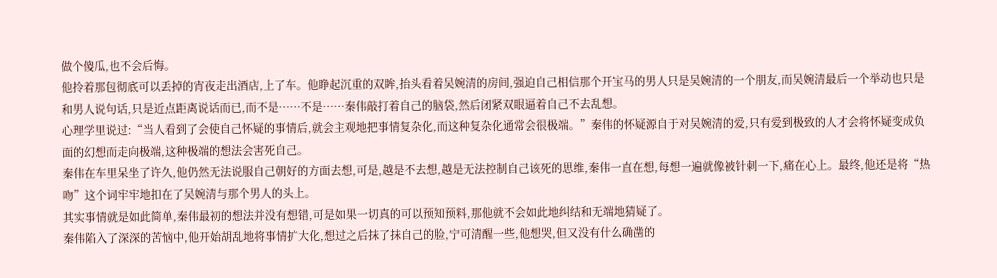做个傻瓜,也不会后悔。
他拎着那包彻底可以丢掉的宵夜走出酒店,上了车。他睁起沉重的双眸,抬头看着吴婉清的房间,强迫自己相信那个开宝马的男人只是吴婉清的一个朋友,而吴婉清最后一个举动也只是和男人说句话,只是近点距离说话而已,而不是……不是……秦伟敲打着自己的脑袋,然后闭紧双眼逼着自己不去乱想。
心理学里说过:“当人看到了会使自己怀疑的事情后,就会主观地把事情复杂化,而这种复杂化通常会很极端。”秦伟的怀疑源自于对吴婉清的爱,只有爱到极致的人才会将怀疑变成负面的幻想而走向极端,这种极端的想法会害死自己。
秦伟在车里呆坐了许久,他仍然无法说服自己朝好的方面去想,可是,越是不去想,越是无法控制自己该死的思维,秦伟一直在想,每想一遍就像被针刺一下,痛在心上。最终,他还是将“热吻”这个词牢牢地扣在了吴婉清与那个男人的头上。
其实事情就是如此简单,秦伟最初的想法并没有想错,可是如果一切真的可以预知预料,那他就不会如此地纠结和无端地猜疑了。
秦伟陷入了深深的苦恼中,他开始胡乱地将事情扩大化,想过之后抹了抹自己的脸,宁可清醒一些,他想哭,但又没有什么确凿的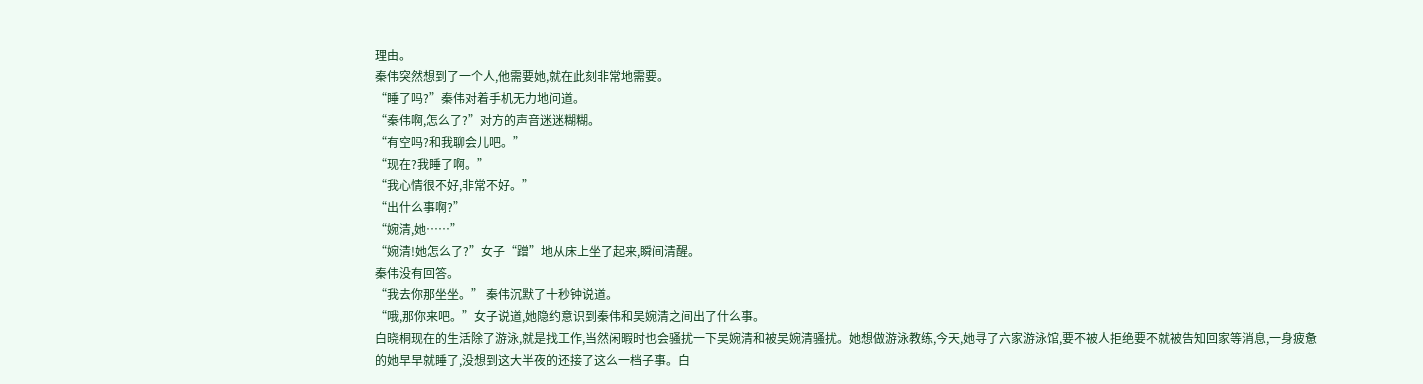理由。
秦伟突然想到了一个人,他需要她,就在此刻非常地需要。
“睡了吗?”秦伟对着手机无力地问道。
“秦伟啊,怎么了?”对方的声音迷迷糊糊。
“有空吗?和我聊会儿吧。”
“现在?我睡了啊。”
“我心情很不好,非常不好。”
“出什么事啊?”
“婉清,她……”
“婉清!她怎么了?”女子“蹭”地从床上坐了起来,瞬间清醒。
秦伟没有回答。
“我去你那坐坐。” 秦伟沉默了十秒钟说道。
“哦,那你来吧。”女子说道,她隐约意识到秦伟和吴婉清之间出了什么事。
白晓桐现在的生活除了游泳,就是找工作,当然闲暇时也会骚扰一下吴婉清和被吴婉清骚扰。她想做游泳教练,今天,她寻了六家游泳馆,要不被人拒绝要不就被告知回家等消息,一身疲惫的她早早就睡了,没想到这大半夜的还接了这么一档子事。白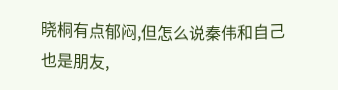晓桐有点郁闷,但怎么说秦伟和自己也是朋友,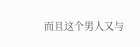而且这个男人又与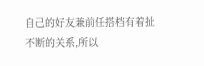自己的好友兼前任搭档有着扯不断的关系,所以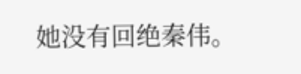她没有回绝秦伟。